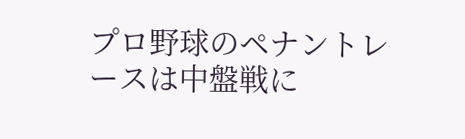プロ野球のペナントレースは中盤戦に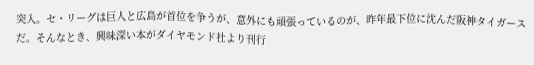突入。セ・リーグは巨人と広島が首位を争うが、意外にも頑張っているのが、昨年最下位に沈んだ阪神タイガースだ。そんなとき、興味深い本がダイヤモンド社より刊行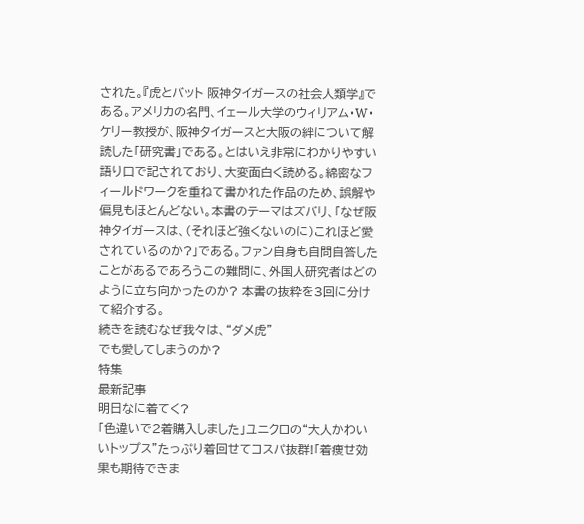された。『虎とバット 阪神タイガースの社会人類学』である。アメリカの名門、イェール大学のウィリアム・W・ケリー教授が、阪神タイガースと大阪の絆について解読した「研究書」である。とはいえ非常にわかりやすい語り口で記されており、大変面白く読める。綿密なフィールドワークを重ねて書かれた作品のため、誤解や偏見もほとんどない。本書のテーマはズバリ、「なぜ阪神タイガースは、(それほど強くないのに)これほど愛されているのか?」である。ファン自身も自問自答したことがあるであろうこの難問に、外国人研究者はどのように立ち向かったのか? 本書の抜粋を3回に分けて紹介する。
続きを読むなぜ我々は、“ダメ虎”
でも愛してしまうのか?
特集
最新記事
明日なに着てく?
「色違いで2着購入しました」ユニクロの“大人かわいいトップス”たっぷり着回せてコスパ抜群!「着痩せ効果も期待できま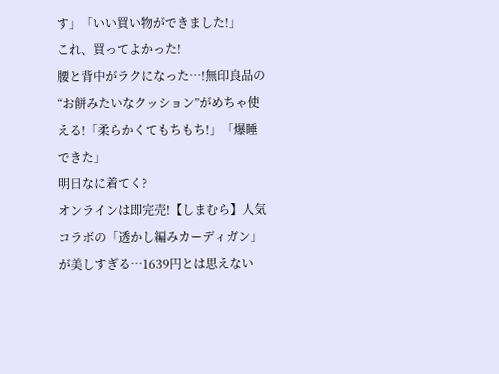す」「いい買い物ができました!」
これ、買ってよかった!
腰と背中がラクになった…!無印良品の“お餅みたいなクッション”がめちゃ使える!「柔らかくてもちもち!」「爆睡できた」
明日なに着てく?
オンラインは即完売!【しまむら】人気コラボの「透かし編みカーディガン」が美しすぎる…1639円とは思えない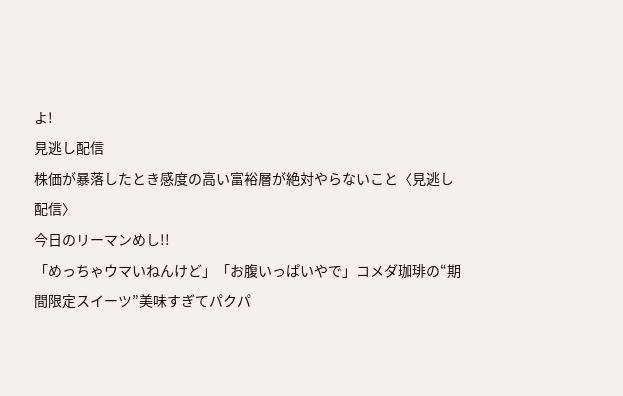よ!
見逃し配信
株価が暴落したとき感度の高い富裕層が絶対やらないこと〈見逃し配信〉
今日のリーマンめし!!
「めっちゃウマいねんけど」「お腹いっぱいやで」コメダ珈琲の“期間限定スイーツ”美味すぎてパクパ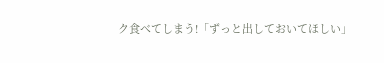ク食べてしまう!「ずっと出しておいてほしい」